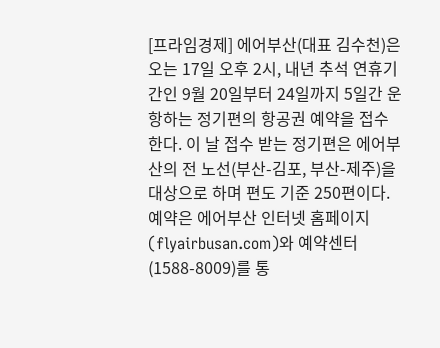[프라임경제] 에어부산(대표 김수천)은 오는 17일 오후 2시, 내년 추석 연휴기간인 9월 20일부터 24일까지 5일간 운항하는 정기편의 항공권 예약을 접수한다. 이 날 접수 받는 정기편은 에어부산의 전 노선(부산-김포, 부산-제주)을 대상으로 하며 편도 기준 250편이다.
예약은 에어부산 인터넷 홈페이지(flyairbusan.com)와 예약센터(1588-8009)를 통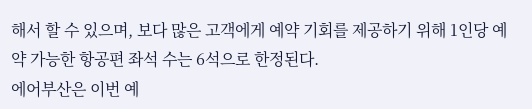해서 할 수 있으며, 보다 많은 고객에게 예약 기회를 제공하기 위해 1인당 예약 가능한 항공편 좌석 수는 6석으로 한정된다.
에어부산은 이번 예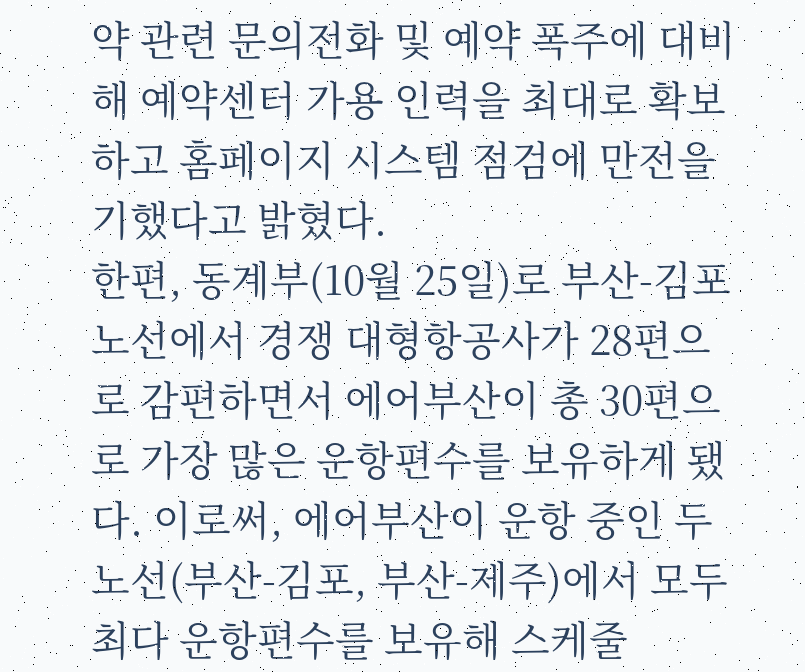약 관련 문의전화 및 예약 폭주에 대비해 예약센터 가용 인력을 최대로 확보하고 홈페이지 시스템 점검에 만전을 기했다고 밝혔다.
한편, 동계부(10월 25일)로 부산-김포 노선에서 경쟁 대형항공사가 28편으로 감편하면서 에어부산이 총 30편으로 가장 많은 운항편수를 보유하게 됐다. 이로써, 에어부산이 운항 중인 두 노선(부산-김포, 부산-제주)에서 모두 최다 운항편수를 보유해 스케줄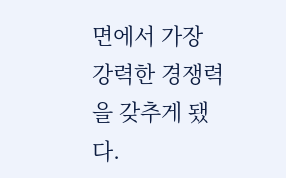면에서 가장 강력한 경쟁력을 갖추게 됐다.